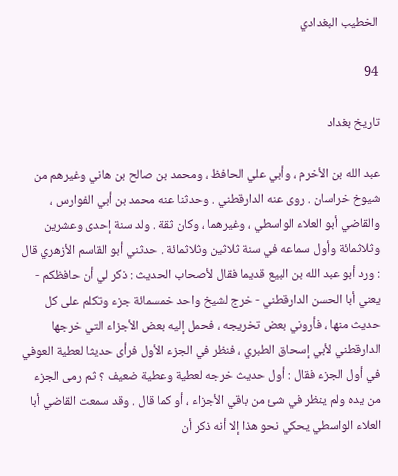الخطيب البغدادي

94

تاريخ بغداد

عبد الله بن الأخرم ، وأبي علي الحافظ ، ومحمد بن صالح بن هاني وغيرهم من شيوخ خراسان . روى عنه الدارقطني . وحدثنا عنه محمد بن أبي الفوارس ، والقاضي أبو العلاء الواسطي ، وغيرهما ، وكان ثقة . ولد سنة إحدى وعشرين وثلاثمائة وأول سماعه في سنة ثلاثين وثلاثمائة . حدثني أبو القاسم الأزهري قال : ورد أبو عبد الله بن البيع قديما فقال لأصحاب الحديث : ذكر لي أن حافظكم - يعني أبا الحسن الدارقطني - خرج لشيخ واحد خمسمائة جزء وتكلم على كل حديث منها ، فأروني بعض تخريجه ، فحمل إليه بعض الأجزاء التي خرجها الدارقطني لأبي إسحاق الطبري ، فنظر في الجزء الأول فرأى حديثا لعطية العوفي في أول الجزء فقال : أول حديث خرجه لعطية وعطية ضعيف ؟ ثم رمى الجزء من يده ولم ينظر في شئ من باقي الأجزاء ، أو كما قال . وقد سمعت القاضي أبا العلاء الواسطي يحكي نحو هذا إلا أنه ذكر أن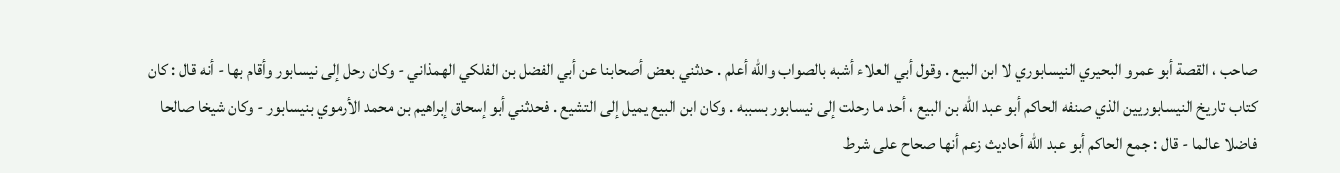صاحب ، القصة أبو عمرو البحيري النيسابوري لا ابن البيع . وقول أبي العلاء أشبه بالصواب والله أعلم . حدثني بعض أصحابنا عن أبي الفضل بن الفلكي الهمذاني - وكان رحل إلى نيسابور وأقام بها - أنه قال : كان كتاب تاريخ النيسابوريين الذي صنفه الحاكم أبو عبد الله بن البيع ، أحد ما رحلت إلى نيسابور بسببه . وكان ابن البيع يميل إلى التشيع . فحدثني أبو إسحاق إبراهيم بن محمد الأرموي بنيسابور - وكان شيخا صالحا فاضلا عالما - قال : جمع الحاكم أبو عبد الله أحاديث زعم أنها صحاح على شرط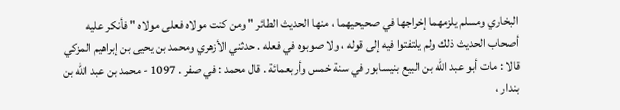البخاري ومسلم يلزمهما إخراجها في صحيحيهما ، منها الحديث الطائر " ومن كنت مولاه فعلى مولاه " فأنكر عليه أصحاب الحديث ذلك ولم يلتفتوا فيه إلى قوله ، ولا صوبوه في فعله . حدثني الأزهري ومحمد بن يحيى بن إبراهيم المزكي قالا : مات أبو عبد الله بن البيع بنيسابور في سنة خمس وأربعمائة . قال محمد : في صفر . 1097 - محمد بن عبد الله بن بندار ،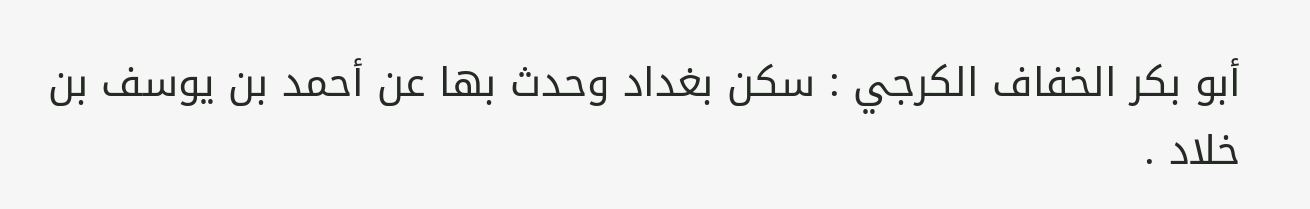أبو بكر الخفاف الكرجي : سكن بغداد وحدث بها عن أحمد بن يوسف بن خلاد .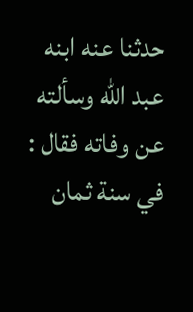حدثنا عنه ابنه عبد الله وسألته عن وفاته فقال : في سنة ثمان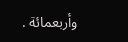وأربعمائة .